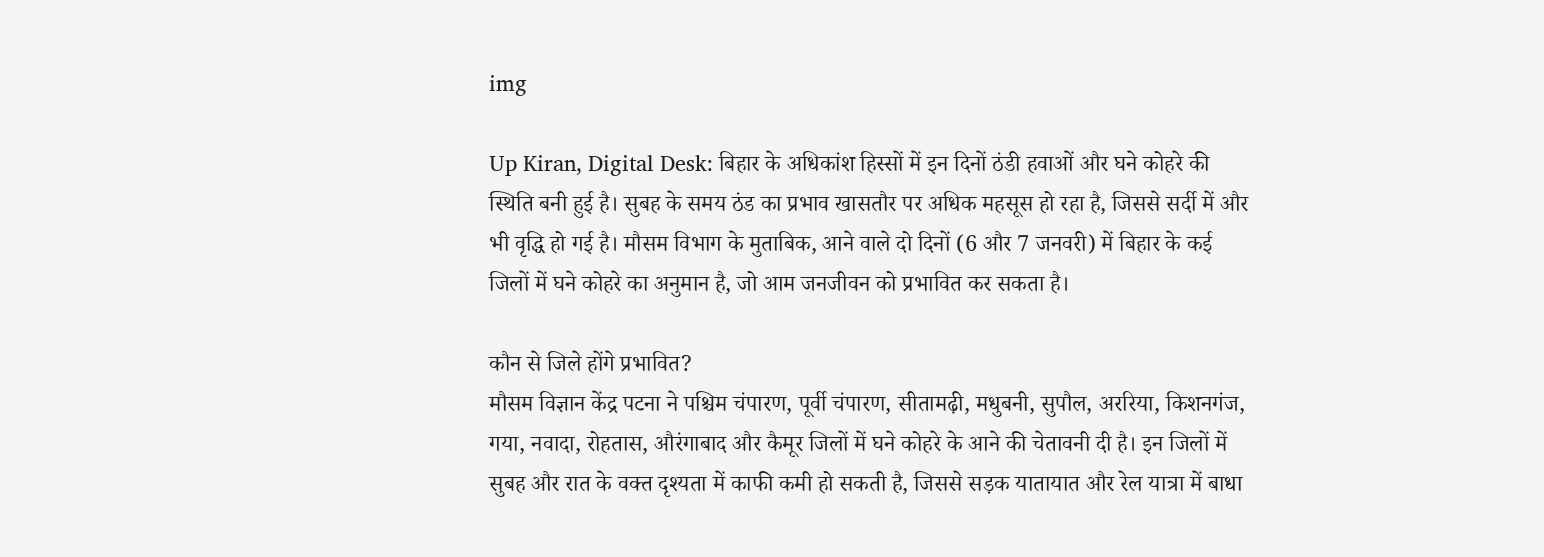img

Up Kiran, Digital Desk: बिहार के अधिकांश हिस्सों में इन दिनों ठंडी हवाओं और घने कोहरे की स्थिति बनी हुई है। सुबह के समय ठंड का प्रभाव खासतौर पर अधिक महसूस हो रहा है, जिससे सर्दी में और भी वृद्धि हो गई है। मौसम विभाग के मुताबिक, आने वाले दो दिनों (6 और 7 जनवरी) में बिहार के कई जिलों में घने कोहरे का अनुमान है, जो आम जनजीवन को प्रभावित कर सकता है।

कौन से जिले होंगे प्रभावित?
मौसम विज्ञान केंद्र पटना ने पश्चिम चंपारण, पूर्वी चंपारण, सीतामढ़ी, मधुबनी, सुपौल, अररिया, किशनगंज, गया, नवादा, रोहतास, औरंगाबाद और कैमूर जिलों में घने कोहरे के आने की चेतावनी दी है। इन जिलों में सुबह और रात के वक्त दृश्यता में काफी कमी हो सकती है, जिससे सड़क यातायात और रेल यात्रा में बाधा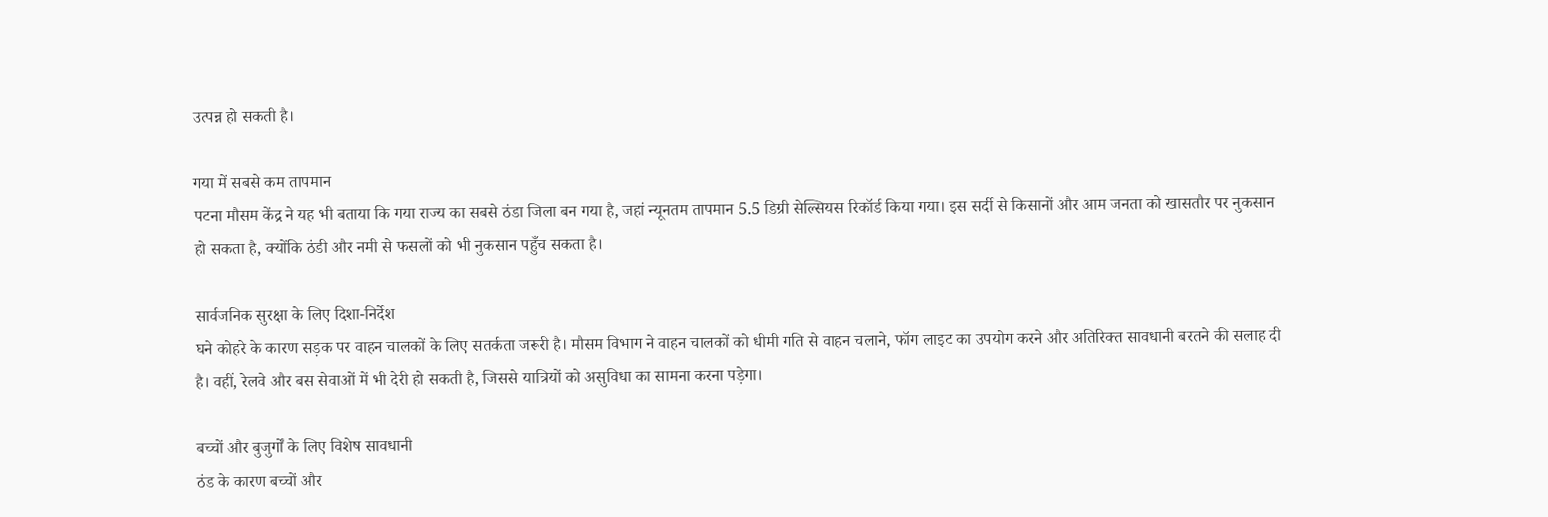उत्पन्न हो सकती है।

गया में सबसे कम तापमान
पटना मौसम केंद्र ने यह भी बताया कि गया राज्य का सबसे ठंडा जिला बन गया है, जहां न्यूनतम तापमान 5.5 डिग्री सेल्सियस रिकॉर्ड किया गया। इस सर्दी से किसानों और आम जनता को खासतौर पर नुकसान हो सकता है, क्योंकि ठंडी और नमी से फसलों को भी नुकसान पहुँच सकता है।

सार्वजनिक सुरक्षा के लिए दिशा-निर्देश
घने कोहरे के कारण सड़क पर वाहन चालकों के लिए सतर्कता जरूरी है। मौसम विभाग ने वाहन चालकों को धीमी गति से वाहन चलाने, फॉग लाइट का उपयोग करने और अतिरिक्त सावधानी बरतने की सलाह दी है। वहीं, रेलवे और बस सेवाओं में भी देरी हो सकती है, जिससे यात्रियों को असुविधा का सामना करना पड़ेगा।

बच्चों और बुजुर्गों के लिए विशेष सावधानी
ठंड के कारण बच्चों और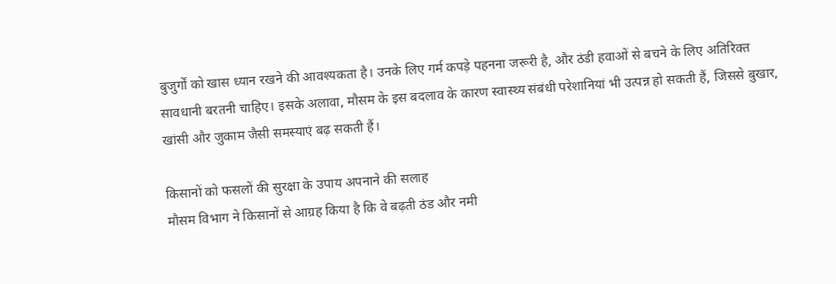बुजुर्गों को खास ध्यान रखने की आवश्यकता है। उनके लिए गर्म कपड़े पहनना जरूरी है, और ठंडी हवाओं से बचने के लिए अतिरिक्त सावधानी बरतनी चाहिए। इसके अलावा, मौसम के इस बदलाव के कारण स्वास्थ्य संबंधी परेशानियां भी उत्पन्न हो सकती हैं, जिससे बुखार, खांसी और जुकाम जैसी समस्याएं बढ़ सकती हैं।

किसानों को फसलों की सुरक्षा के उपाय अपनाने की सलाह
मौसम विभाग ने किसानों से आग्रह किया है कि वे बढ़ती ठंड और नमी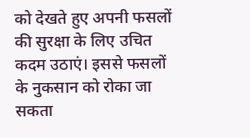को देखते हुए अपनी फसलों की सुरक्षा के लिए उचित कदम उठाएं। इससे फसलों के नुकसान को रोका जा सकता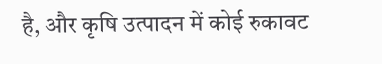है, और कृषि उत्पादन में कोई रुकावट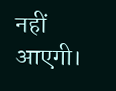नहीं आएगी।